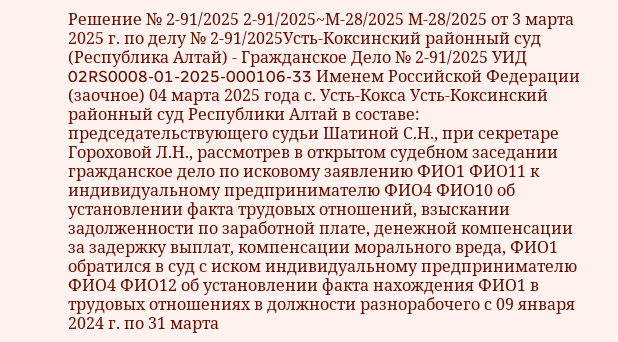Решение № 2-91/2025 2-91/2025~М-28/2025 М-28/2025 от 3 марта 2025 г. по делу № 2-91/2025Усть-Коксинский районный суд (Республика Алтай) - Гражданское Дело № 2-91/2025 УИД 02RS0008-01-2025-000106-33 Именем Российской Федерации (заочное) 04 марта 2025 года с. Усть-Кокса Усть-Коксинский районный суд Республики Алтай в составе: председательствующего судьи Шатиной С.Н., при секретаре Гороховой Л.Н., рассмотрев в открытом судебном заседании гражданское дело по исковому заявлению ФИО1 ФИО11 к индивидуальному предпринимателю ФИО4 ФИО10 об установлении факта трудовых отношений, взыскании задолженности по заработной плате, денежной компенсации за задержку выплат, компенсации морального вреда, ФИО1 обратился в суд с иском индивидуальному предпринимателю ФИО4 ФИО12 об установлении факта нахождения ФИО1 в трудовых отношениях в должности разнорабочего с 09 января 2024 г. по 31 марта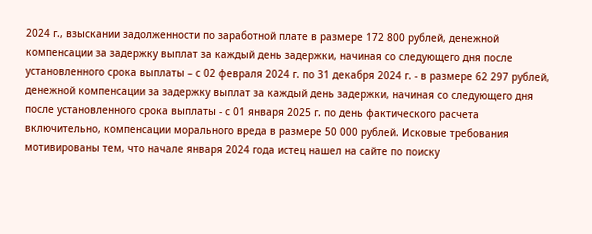2024 г., взыскании задолженности по заработной плате в размере 172 800 рублей, денежной компенсации за задержку выплат за каждый день задержки, начиная со следующего дня после установленного срока выплаты – с 02 февраля 2024 г. по 31 декабря 2024 г. - в размере 62 297 рублей, денежной компенсации за задержку выплат за каждый день задержки, начиная со следующего дня после установленного срока выплаты - с 01 января 2025 г. по день фактического расчета включительно, компенсации морального вреда в размере 50 000 рублей. Исковые требования мотивированы тем, что начале января 2024 года истец нашел на сайте по поиску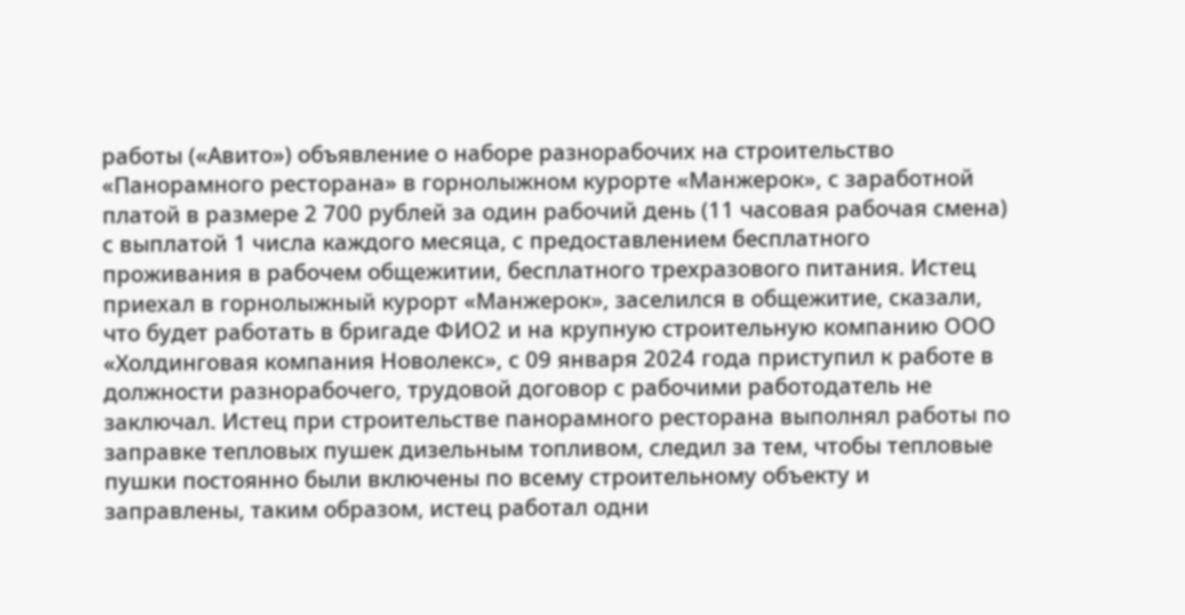работы («Авито») объявление о наборе разнорабочих на строительство «Панорамного ресторана» в горнолыжном курорте «Манжерок», с заработной платой в размере 2 700 рублей за один рабочий день (11 часовая рабочая смена) с выплатой 1 числа каждого месяца, с предоставлением бесплатного проживания в рабочем общежитии, бесплатного трехразового питания. Истец приехал в горнолыжный курорт «Манжерок», заселился в общежитие, сказали, что будет работать в бригаде ФИО2 и на крупную строительную компанию ООО «Холдинговая компания Новолекс», с 09 января 2024 года приступил к работе в должности разнорабочего, трудовой договор с рабочими работодатель не заключал. Истец при строительстве панорамного ресторана выполнял работы по заправке тепловых пушек дизельным топливом, следил за тем, чтобы тепловые пушки постоянно были включены по всему строительному объекту и заправлены, таким образом, истец работал одни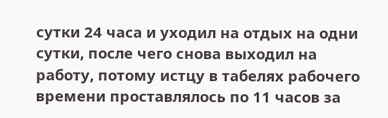сутки 24 часа и уходил на отдых на одни сутки, после чего снова выходил на работу, потому истцу в табелях рабочего времени проставлялось по 11 часов за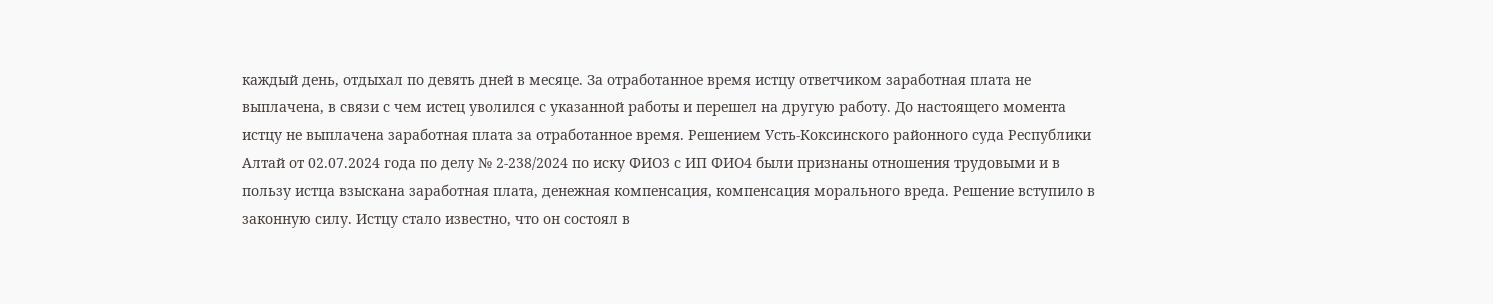каждый день, отдыхал по девять дней в месяце. За отработанное время истцу ответчиком заработная плата не выплачена, в связи с чем истец уволился с указанной работы и перешел на другую работу. До настоящего момента истцу не выплачена заработная плата за отработанное время. Решением Усть-Коксинского районного суда Республики Алтай от 02.07.2024 года по делу № 2-238/2024 по иску ФИО3 с ИП ФИО4 были признаны отношения трудовыми и в пользу истца взыскана заработная плата, денежная компенсация, компенсация морального вреда. Решение вступило в законную силу. Истцу стало известно, что он состоял в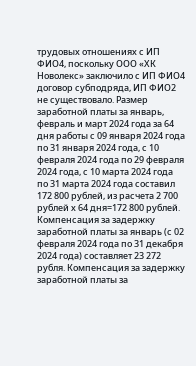трудовых отношениях с ИП ФИО4, поскольку ООО «ХК Новолекс» заключило с ИП ФИО4 договор субподряда, ИП ФИО2 не существовало. Размер заработной платы за январь, февраль и март 2024 года за 64 дня работы с 09 января 2024 года по 31 января 2024 года, с 10 февраля 2024 года по 29 февраля 2024 года, с 10 марта 2024 года по 31 марта 2024 года составил 172 800 рублей, из расчета 2 700 рублей х 64 дня=172 800 рублей. Компенсация за задержку заработной платы за январь (с 02 февраля 2024 года по 31 декабря 2024 года) составляет 23 272 рубля. Компенсация за задержку заработной платы за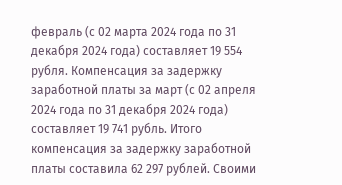февраль (с 02 марта 2024 года по 31 декабря 2024 года) составляет 19 554 рубля. Компенсация за задержку заработной платы за март (с 02 апреля 2024 года по 31 декабря 2024 года) составляет 19 741 рубль. Итого компенсация за задержку заработной платы составила 62 297 рублей. Своими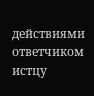действиями ответчиком истцу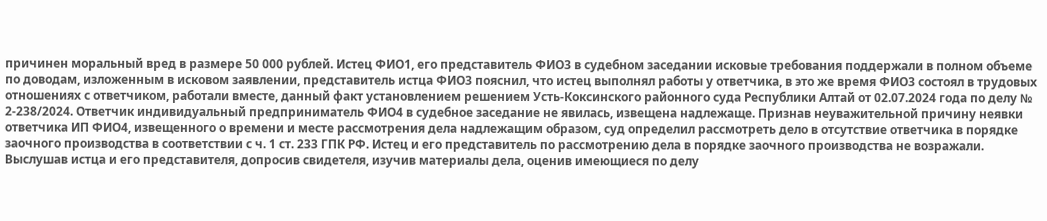причинен моральный вред в размере 50 000 рублей. Истец ФИО1, его представитель ФИО3 в судебном заседании исковые требования поддержали в полном объеме по доводам, изложенным в исковом заявлении, представитель истца ФИО3 пояснил, что истец выполнял работы у ответчика, в это же время ФИО3 состоял в трудовых отношениях с ответчиком, работали вместе, данный факт установлением решением Усть-Коксинского районного суда Республики Алтай от 02.07.2024 года по делу № 2-238/2024. Ответчик индивидуальный предприниматель ФИО4 в судебное заседание не явилась, извещена надлежаще. Признав неуважительной причину неявки ответчика ИП ФИО4, извещенного о времени и месте рассмотрения дела надлежащим образом, суд определил рассмотреть дело в отсутствие ответчика в порядке заочного производства в соответствии с ч. 1 ст. 233 ГПК РФ. Истец и его представитель по рассмотрению дела в порядке заочного производства не возражали. Выслушав истца и его представителя, допросив свидетеля, изучив материалы дела, оценив имеющиеся по делу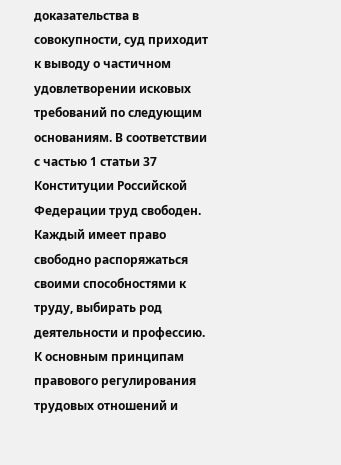доказательства в совокупности, суд приходит к выводу о частичном удовлетворении исковых требований по следующим основаниям. В соответствии с частью 1 статьи 37 Конституции Российской Федерации труд свободен. Каждый имеет право свободно распоряжаться своими способностями к труду, выбирать род деятельности и профессию. К основным принципам правового регулирования трудовых отношений и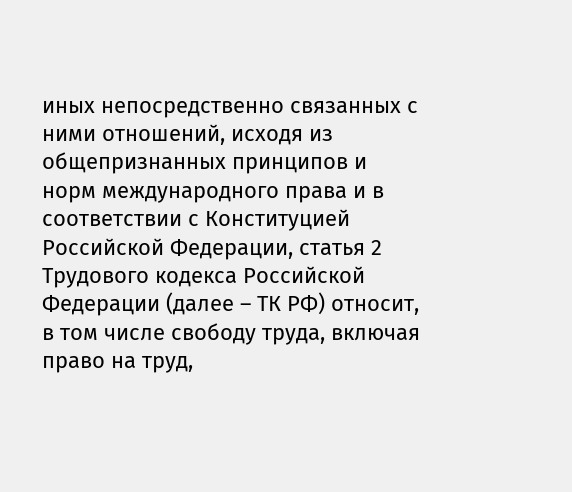иных непосредственно связанных с ними отношений, исходя из общепризнанных принципов и норм международного права и в соответствии с Конституцией Российской Федерации, статья 2 Трудового кодекса Российской Федерации (далее – ТК РФ) относит, в том числе свободу труда, включая право на труд,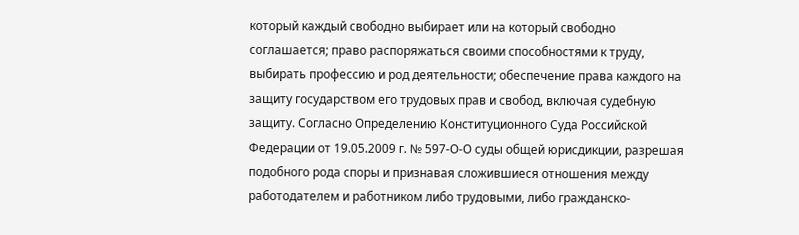который каждый свободно выбирает или на который свободно соглашается; право распоряжаться своими способностями к труду, выбирать профессию и род деятельности; обеспечение права каждого на защиту государством его трудовых прав и свобод, включая судебную защиту. Согласно Определению Конституционного Суда Российской Федерации от 19.05.2009 г. № 597-О-О суды общей юрисдикции, разрешая подобного рода споры и признавая сложившиеся отношения между работодателем и работником либо трудовыми, либо гражданско-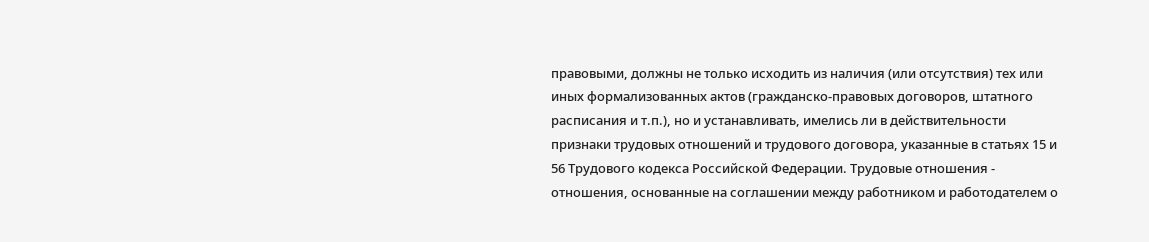правовыми, должны не только исходить из наличия (или отсутствия) тех или иных формализованных актов (гражданско-правовых договоров, штатного расписания и т.п.), но и устанавливать, имелись ли в действительности признаки трудовых отношений и трудового договора, указанные в статьях 15 и 56 Трудового кодекса Российской Федерации. Трудовые отношения - отношения, основанные на соглашении между работником и работодателем о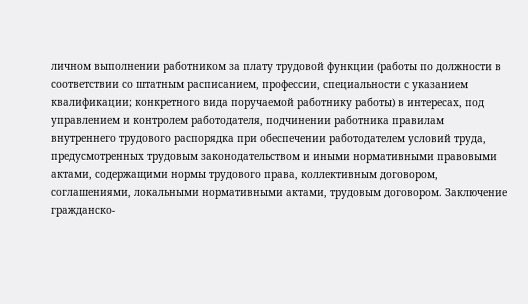личном выполнении работником за плату трудовой функции (работы по должности в соответствии со штатным расписанием, профессии, специальности с указанием квалификации; конкретного вида поручаемой работнику работы) в интересах, под управлением и контролем работодателя, подчинении работника правилам внутреннего трудового распорядка при обеспечении работодателем условий труда, предусмотренных трудовым законодательством и иными нормативными правовыми актами, содержащими нормы трудового права, коллективным договором, соглашениями, локальными нормативными актами, трудовым договором. Заключение гражданско-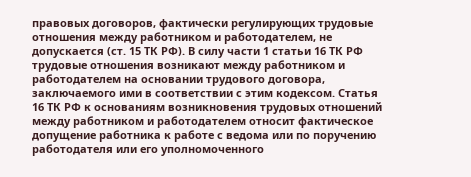правовых договоров, фактически регулирующих трудовые отношения между работником и работодателем, не допускается (ст. 15 ТК РФ). В силу части 1 статьи 16 ТК РФ трудовые отношения возникают между работником и работодателем на основании трудового договора, заключаемого ими в соответствии с этим кодексом. Статья 16 ТК РФ к основаниям возникновения трудовых отношений между работником и работодателем относит фактическое допущение работника к работе с ведома или по поручению работодателя или его уполномоченного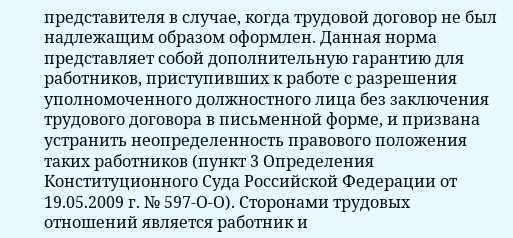представителя в случае, когда трудовой договор не был надлежащим образом оформлен. Данная норма представляет собой дополнительную гарантию для работников, приступивших к работе с разрешения уполномоченного должностного лица без заключения трудового договора в письменной форме, и призвана устранить неопределенность правового положения таких работников (пункт 3 Определения Конституционного Суда Российской Федерации от 19.05.2009 г. № 597-О-О). Сторонами трудовых отношений является работник и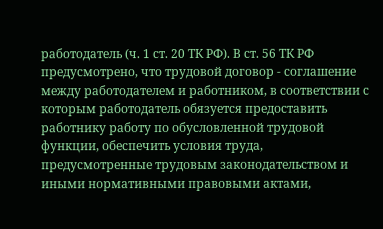работодатель (ч. 1 ст. 20 ТК РФ). В ст. 56 ТК РФ предусмотрено, что трудовой договор - соглашение между работодателем и работником, в соответствии с которым работодатель обязуется предоставить работнику работу по обусловленной трудовой функции, обеспечить условия труда, предусмотренные трудовым законодательством и иными нормативными правовыми актами,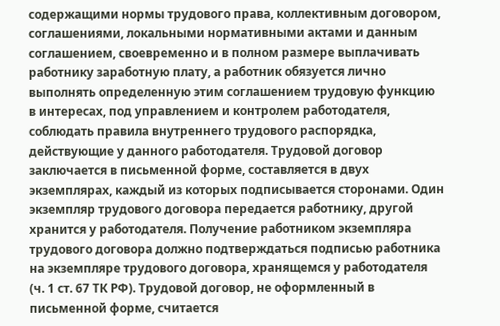содержащими нормы трудового права, коллективным договором, соглашениями, локальными нормативными актами и данным соглашением, своевременно и в полном размере выплачивать работнику заработную плату, а работник обязуется лично выполнять определенную этим соглашением трудовую функцию в интересах, под управлением и контролем работодателя, соблюдать правила внутреннего трудового распорядка, действующие у данного работодателя. Трудовой договор заключается в письменной форме, составляется в двух экземплярах, каждый из которых подписывается сторонами. Один экземпляр трудового договора передается работнику, другой хранится у работодателя. Получение работником экземпляра трудового договора должно подтверждаться подписью работника на экземпляре трудового договора, хранящемся у работодателя (ч. 1 ст. 67 ТК РФ). Трудовой договор, не оформленный в письменной форме, считается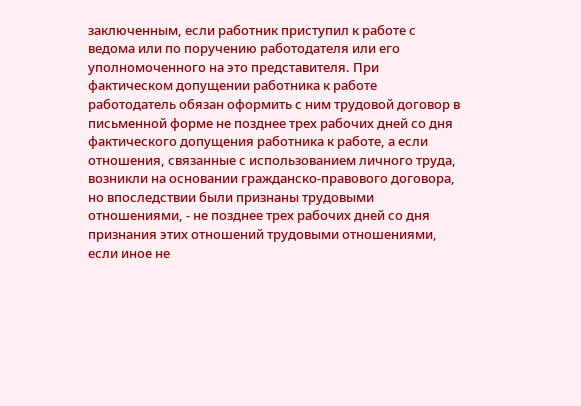заключенным, если работник приступил к работе с ведома или по поручению работодателя или его уполномоченного на это представителя. При фактическом допущении работника к работе работодатель обязан оформить с ним трудовой договор в письменной форме не позднее трех рабочих дней со дня фактического допущения работника к работе, а если отношения, связанные с использованием личного труда, возникли на основании гражданско-правового договора, но впоследствии были признаны трудовыми отношениями, - не позднее трех рабочих дней со дня признания этих отношений трудовыми отношениями, если иное не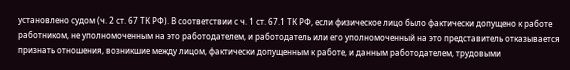установлено судом (ч. 2 ст. 67 ТК РФ). В соответствии с ч. 1 ст. 67.1 ТК РФ, если физическое лицо было фактически допущено к работе работником, не уполномоченным на это работодателем, и работодатель или его уполномоченный на это представитель отказывается признать отношения, возникшие между лицом, фактически допущенным к работе, и данным работодателем, трудовыми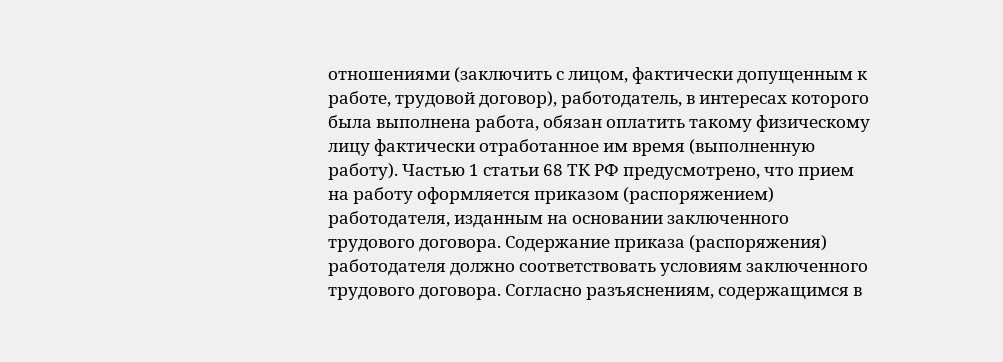отношениями (заключить с лицом, фактически допущенным к работе, трудовой договор), работодатель, в интересах которого была выполнена работа, обязан оплатить такому физическому лицу фактически отработанное им время (выполненную работу). Частью 1 статьи 68 ТК РФ предусмотрено, что прием на работу оформляется приказом (распоряжением) работодателя, изданным на основании заключенного трудового договора. Содержание приказа (распоряжения) работодателя должно соответствовать условиям заключенного трудового договора. Согласно разъяснениям, содержащимся в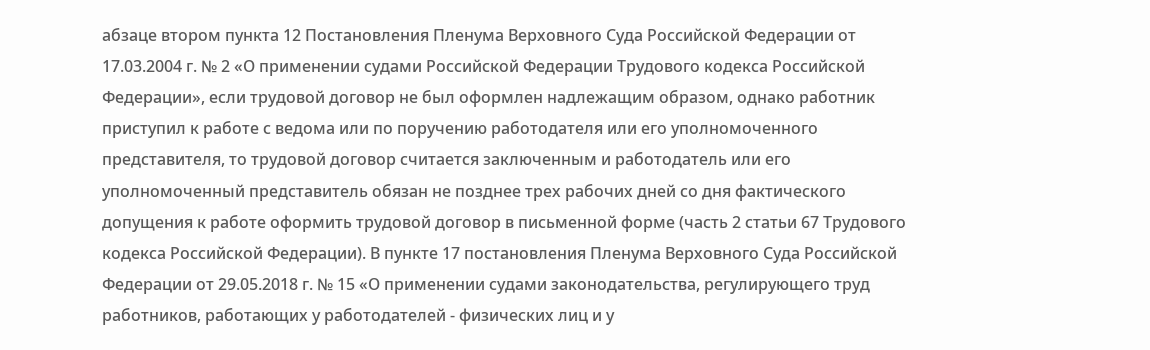абзаце втором пункта 12 Постановления Пленума Верховного Суда Российской Федерации от 17.03.2004 г. № 2 «О применении судами Российской Федерации Трудового кодекса Российской Федерации», если трудовой договор не был оформлен надлежащим образом, однако работник приступил к работе с ведома или по поручению работодателя или его уполномоченного представителя, то трудовой договор считается заключенным и работодатель или его уполномоченный представитель обязан не позднее трех рабочих дней со дня фактического допущения к работе оформить трудовой договор в письменной форме (часть 2 статьи 67 Трудового кодекса Российской Федерации). В пункте 17 постановления Пленума Верховного Суда Российской Федерации от 29.05.2018 г. № 15 «О применении судами законодательства, регулирующего труд работников, работающих у работодателей - физических лиц и у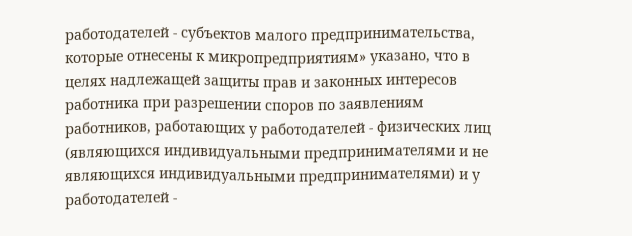работодателей - субъектов малого предпринимательства, которые отнесены к микропредприятиям» указано, что в целях надлежащей защиты прав и законных интересов работника при разрешении споров по заявлениям работников, работающих у работодателей - физических лиц (являющихся индивидуальными предпринимателями и не являющихся индивидуальными предпринимателями) и у работодателей -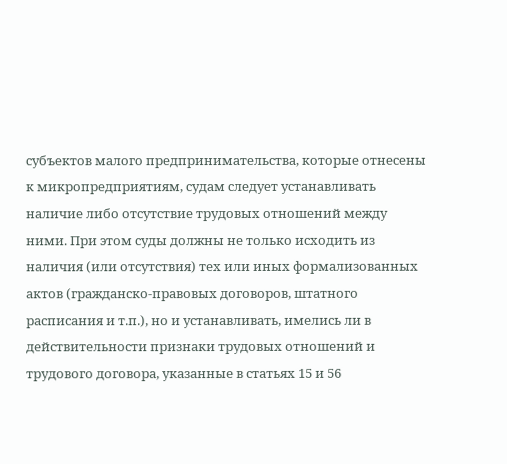субъектов малого предпринимательства, которые отнесены к микропредприятиям, судам следует устанавливать наличие либо отсутствие трудовых отношений между ними. При этом суды должны не только исходить из наличия (или отсутствия) тех или иных формализованных актов (гражданско-правовых договоров, штатного расписания и т.п.), но и устанавливать, имелись ли в действительности признаки трудовых отношений и трудового договора, указанные в статьях 15 и 56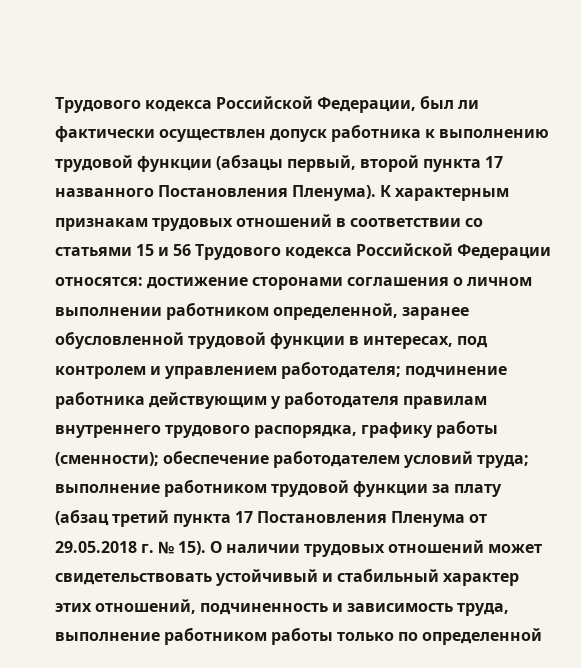Трудового кодекса Российской Федерации, был ли фактически осуществлен допуск работника к выполнению трудовой функции (абзацы первый, второй пункта 17 названного Постановления Пленума). К характерным признакам трудовых отношений в соответствии со статьями 15 и 56 Трудового кодекса Российской Федерации относятся: достижение сторонами соглашения о личном выполнении работником определенной, заранее обусловленной трудовой функции в интересах, под контролем и управлением работодателя; подчинение работника действующим у работодателя правилам внутреннего трудового распорядка, графику работы (сменности); обеспечение работодателем условий труда; выполнение работником трудовой функции за плату (абзац третий пункта 17 Постановления Пленума от 29.05.2018 г. № 15). О наличии трудовых отношений может свидетельствовать устойчивый и стабильный характер этих отношений, подчиненность и зависимость труда, выполнение работником работы только по определенной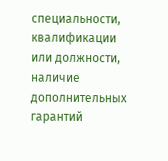специальности, квалификации или должности, наличие дополнительных гарантий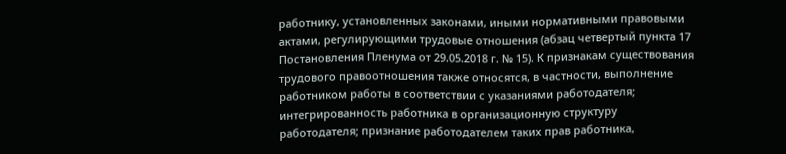работнику, установленных законами, иными нормативными правовыми актами, регулирующими трудовые отношения (абзац четвертый пункта 17 Постановления Пленума от 29.05.2018 г. № 15). К признакам существования трудового правоотношения также относятся, в частности, выполнение работником работы в соответствии с указаниями работодателя; интегрированность работника в организационную структуру работодателя; признание работодателем таких прав работника,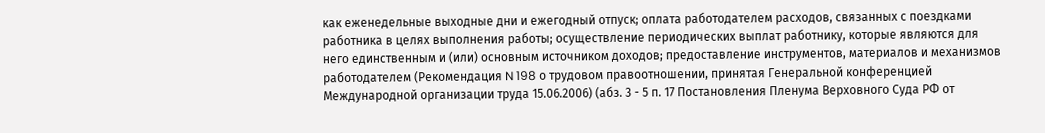как еженедельные выходные дни и ежегодный отпуск; оплата работодателем расходов, связанных с поездками работника в целях выполнения работы; осуществление периодических выплат работнику, которые являются для него единственным и (или) основным источником доходов; предоставление инструментов, материалов и механизмов работодателем (Рекомендация N 198 о трудовом правоотношении, принятая Генеральной конференцией Международной организации труда 15.06.2006) (абз. 3 - 5 п. 17 Постановления Пленума Верховного Суда РФ от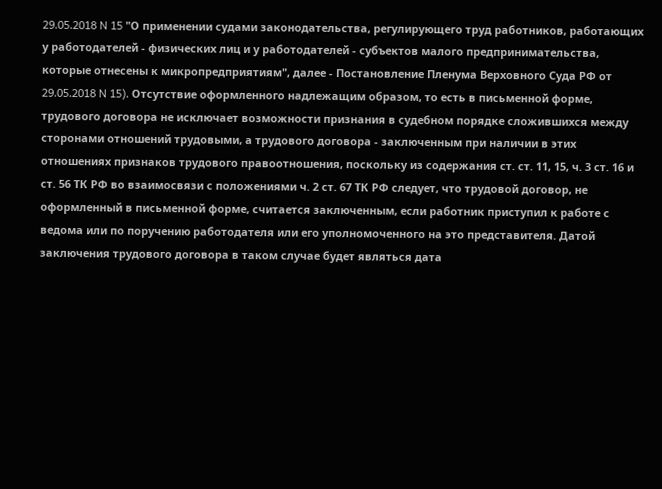29.05.2018 N 15 "О применении судами законодательства, регулирующего труд работников, работающих у работодателей - физических лиц и у работодателей - субъектов малого предпринимательства, которые отнесены к микропредприятиям", далее - Постановление Пленума Верховного Суда РФ от 29.05.2018 N 15). Отсутствие оформленного надлежащим образом, то есть в письменной форме, трудового договора не исключает возможности признания в судебном порядке сложившихся между сторонами отношений трудовыми, а трудового договора - заключенным при наличии в этих отношениях признаков трудового правоотношения, поскольку из содержания ст. ст. 11, 15, ч. 3 ст. 16 и ст. 56 ТК РФ во взаимосвязи с положениями ч. 2 ст. 67 ТК РФ следует, что трудовой договор, не оформленный в письменной форме, считается заключенным, если работник приступил к работе с ведома или по поручению работодателя или его уполномоченного на это представителя. Датой заключения трудового договора в таком случае будет являться дата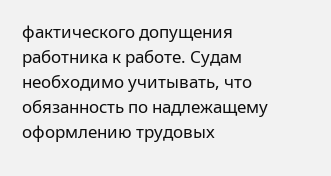фактического допущения работника к работе. Судам необходимо учитывать, что обязанность по надлежащему оформлению трудовых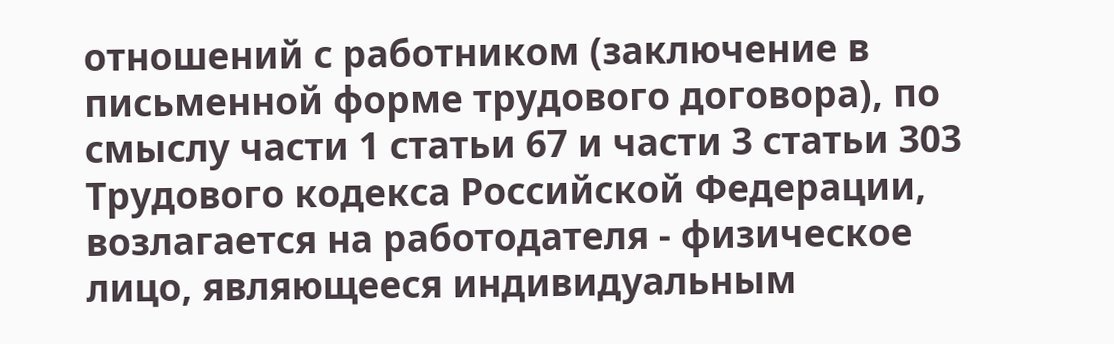отношений с работником (заключение в письменной форме трудового договора), по смыслу части 1 статьи 67 и части 3 статьи 303 Трудового кодекса Российской Федерации, возлагается на работодателя - физическое лицо, являющееся индивидуальным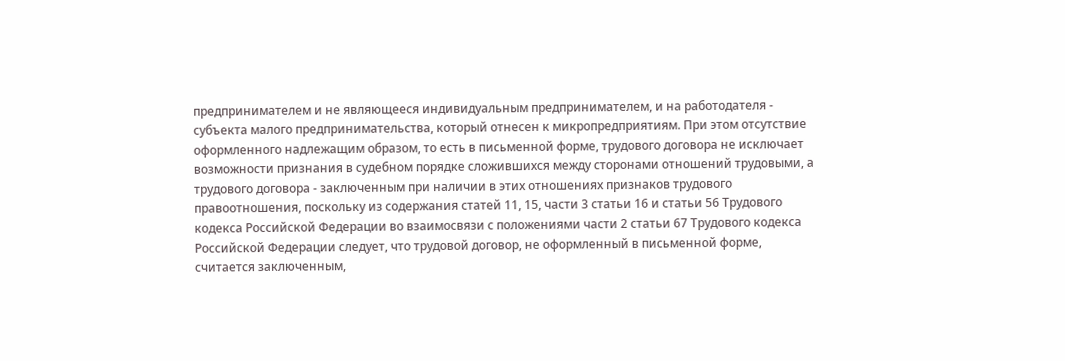предпринимателем и не являющееся индивидуальным предпринимателем, и на работодателя - субъекта малого предпринимательства, который отнесен к микропредприятиям. При этом отсутствие оформленного надлежащим образом, то есть в письменной форме, трудового договора не исключает возможности признания в судебном порядке сложившихся между сторонами отношений трудовыми, а трудового договора - заключенным при наличии в этих отношениях признаков трудового правоотношения, поскольку из содержания статей 11, 15, части 3 статьи 16 и статьи 56 Трудового кодекса Российской Федерации во взаимосвязи с положениями части 2 статьи 67 Трудового кодекса Российской Федерации следует, что трудовой договор, не оформленный в письменной форме, считается заключенным,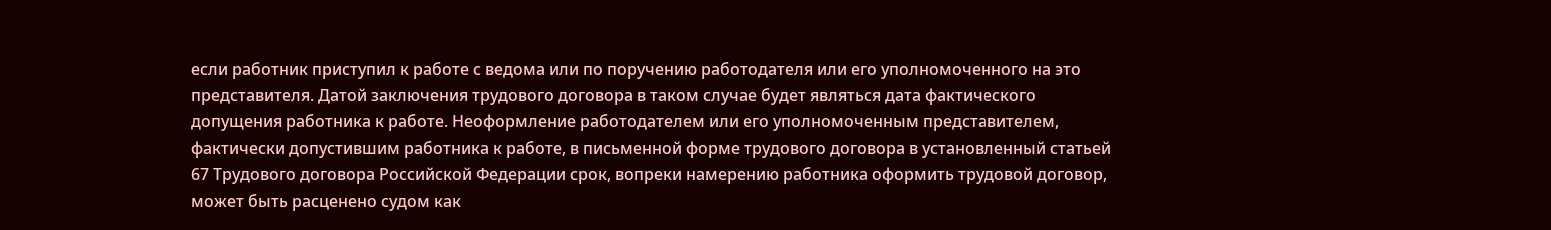если работник приступил к работе с ведома или по поручению работодателя или его уполномоченного на это представителя. Датой заключения трудового договора в таком случае будет являться дата фактического допущения работника к работе. Неоформление работодателем или его уполномоченным представителем, фактически допустившим работника к работе, в письменной форме трудового договора в установленный статьей 67 Трудового договора Российской Федерации срок, вопреки намерению работника оформить трудовой договор, может быть расценено судом как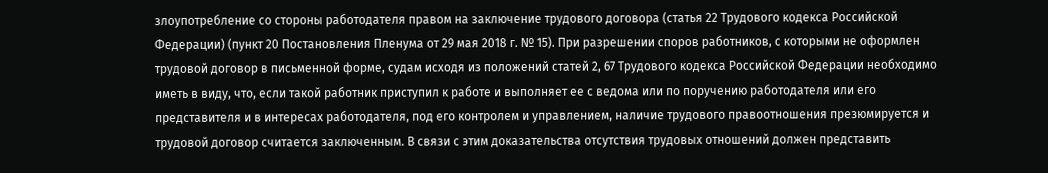злоупотребление со стороны работодателя правом на заключение трудового договора (статья 22 Трудового кодекса Российской Федерации) (пункт 20 Постановления Пленума от 29 мая 2018 г. № 15). При разрешении споров работников, с которыми не оформлен трудовой договор в письменной форме, судам исходя из положений статей 2, 67 Трудового кодекса Российской Федерации необходимо иметь в виду, что, если такой работник приступил к работе и выполняет ее с ведома или по поручению работодателя или его представителя и в интересах работодателя, под его контролем и управлением, наличие трудового правоотношения презюмируется и трудовой договор считается заключенным. В связи с этим доказательства отсутствия трудовых отношений должен представить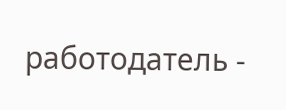работодатель -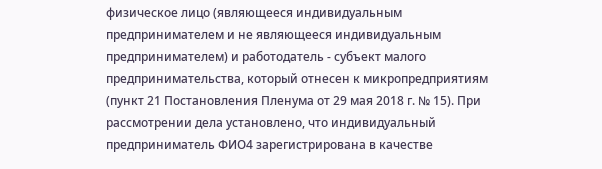физическое лицо (являющееся индивидуальным предпринимателем и не являющееся индивидуальным предпринимателем) и работодатель - субъект малого предпринимательства, который отнесен к микропредприятиям (пункт 21 Постановления Пленума от 29 мая 2018 г. № 15). При рассмотрении дела установлено, что индивидуальный предприниматель ФИО4 зарегистрирована в качестве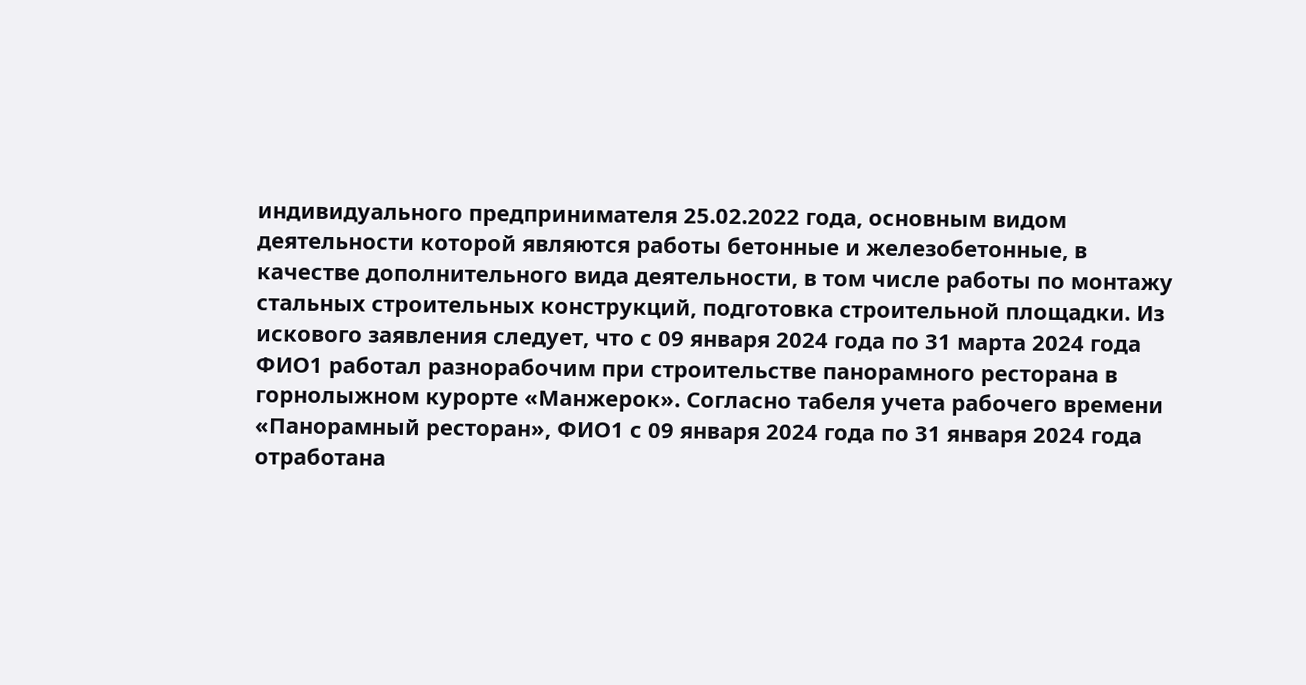индивидуального предпринимателя 25.02.2022 года, основным видом деятельности которой являются работы бетонные и железобетонные, в качестве дополнительного вида деятельности, в том числе работы по монтажу стальных строительных конструкций, подготовка строительной площадки. Из искового заявления следует, что с 09 января 2024 года по 31 марта 2024 года ФИО1 работал разнорабочим при строительстве панорамного ресторана в горнолыжном курорте «Манжерок». Согласно табеля учета рабочего времени «Панорамный ресторан», ФИО1 с 09 января 2024 года по 31 января 2024 года отработана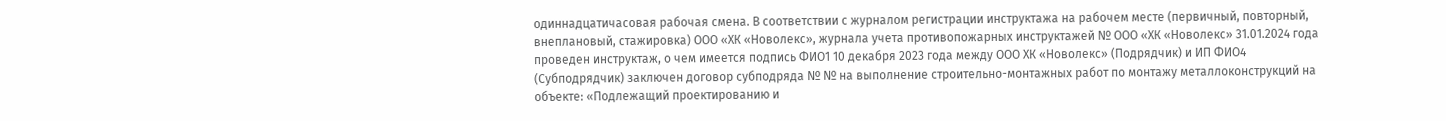одиннадцатичасовая рабочая смена. В соответствии с журналом регистрации инструктажа на рабочем месте (первичный, повторный, внеплановый, стажировка) ООО «ХК «Новолекс», журнала учета противопожарных инструктажей № ООО «ХК «Новолекс» 31.01.2024 года проведен инструктаж, о чем имеется подпись ФИО1 10 декабря 2023 года между ООО ХК «Новолекс» (Подрядчик) и ИП ФИО4 (Субподрядчик) заключен договор субподряда № № на выполнение строительно-монтажных работ по монтажу металлоконструкций на объекте: «Подлежащий проектированию и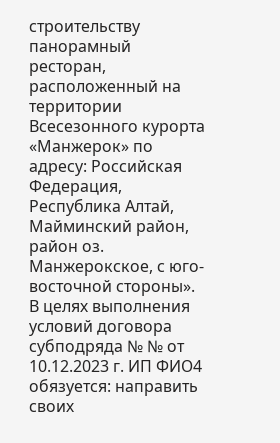строительству панорамный ресторан, расположенный на территории Всесезонного курорта «Манжерок» по адресу: Российская Федерация, Республика Алтай, Майминский район, район оз. Манжерокское, с юго-восточной стороны». В целях выполнения условий договора субподряда № № от 10.12.2023 г. ИП ФИО4 обязуется: направить своих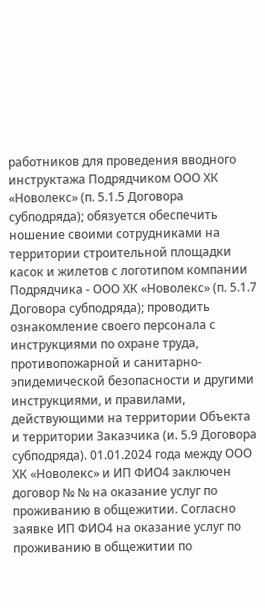работников для проведения вводного инструктажа Подрядчиком ООО ХК «Новолекс» (п. 5.1.5 Договора субподряда); обязуется обеспечить ношение своими сотрудниками на территории строительной площадки касок и жилетов с логотипом компании Подрядчика - ООО ХК «Новолекс» (п. 5.1.7 Договора субподряда); проводить ознакомление своего персонала с инструкциями по охране труда, противопожарной и санитарно-эпидемической безопасности и другими инструкциями, и правилами, действующими на территории Объекта и территории Заказчика (и. 5.9 Договора субподряда). 01.01.2024 года между ООО ХК «Новолекс» и ИП ФИО4 заключен договор № № на оказание услуг по проживанию в общежитии. Согласно заявке ИП ФИО4 на оказание услуг по проживанию в общежитии по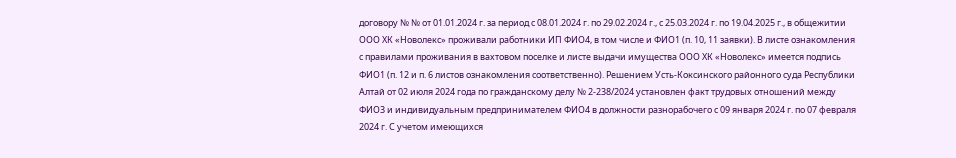договору № № от 01.01.2024 г. за период с 08.01.2024 г. по 29.02.2024 г., с 25.03.2024 г. по 19.04.2025 г., в общежитии ООО ХК «Новолекс» проживали работники ИП ФИО4, в том числе и ФИО1 (п. 10, 11 заявки). В листе ознакомления с правилами проживания в вахтовом поселке и листе выдачи имущества ООО ХК «Новолекс» имеется подпись ФИО1 (п. 12 и п. 6 листов ознакомления соответственно). Решением Усть-Коксинского районного суда Республики Алтай от 02 июля 2024 года по гражданскому делу № 2-238/2024 установлен факт трудовых отношений между ФИО3 и индивидуальным предпринимателем ФИО4 в должности разнорабочего с 09 января 2024 г. по 07 февраля 2024 г. С учетом имеющихся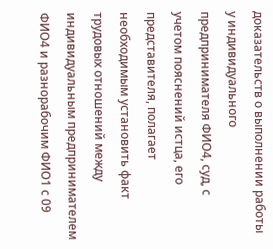доказательств о выполнении работы у индивидуального предпринимателя ФИО4, суд, с учетом пояснений истца, его представителя, полагает необходимым установить факт трудовых отношений между индивидуальным предпринимателем ФИО4 и разнорабочим ФИО1 с 09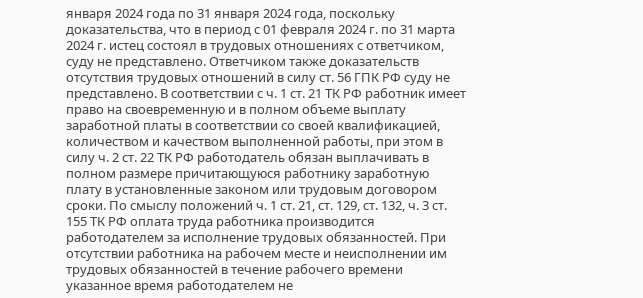января 2024 года по 31 января 2024 года, поскольку доказательства, что в период с 01 февраля 2024 г. по 31 марта 2024 г. истец состоял в трудовых отношениях с ответчиком, суду не представлено. Ответчиком также доказательств отсутствия трудовых отношений в силу ст. 56 ГПК РФ суду не представлено. В соответствии с ч. 1 ст. 21 ТК РФ работник имеет право на своевременную и в полном объеме выплату заработной платы в соответствии со своей квалификацией, количеством и качеством выполненной работы, при этом в силу ч. 2 ст. 22 ТК РФ работодатель обязан выплачивать в полном размере причитающуюся работнику заработную плату в установленные законом или трудовым договором сроки. По смыслу положений ч. 1 ст. 21, ст. 129, ст. 132, ч. 3 ст. 155 ТК РФ оплата труда работника производится работодателем за исполнение трудовых обязанностей. При отсутствии работника на рабочем месте и неисполнении им трудовых обязанностей в течение рабочего времени указанное время работодателем не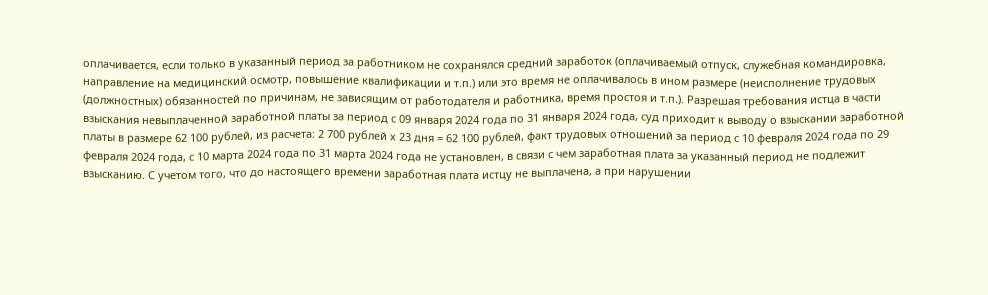оплачивается, если только в указанный период за работником не сохранялся средний заработок (оплачиваемый отпуск, служебная командировка, направление на медицинский осмотр, повышение квалификации и т.п.) или это время не оплачивалось в ином размере (неисполнение трудовых (должностных) обязанностей по причинам, не зависящим от работодателя и работника, время простоя и т.п.). Разрешая требования истца в части взыскания невыплаченной заработной платы за период с 09 января 2024 года по 31 января 2024 года, суд приходит к выводу о взыскании заработной платы в размере 62 100 рублей, из расчета: 2 700 рублей х 23 дня = 62 100 рублей, факт трудовых отношений за период с 10 февраля 2024 года по 29 февраля 2024 года, с 10 марта 2024 года по 31 марта 2024 года не установлен, в связи с чем заработная плата за указанный период не подлежит взысканию. С учетом того, что до настоящего времени заработная плата истцу не выплачена, а при нарушении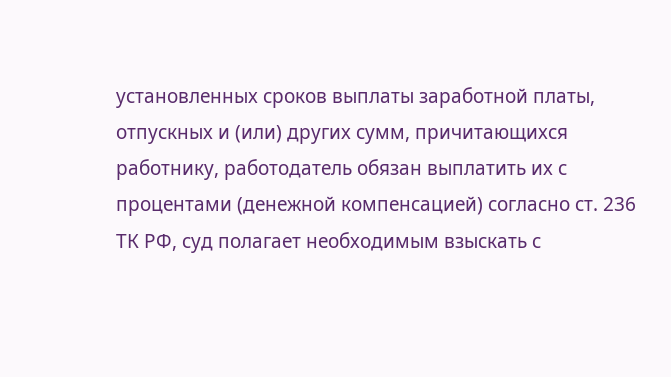установленных сроков выплаты заработной платы, отпускных и (или) других сумм, причитающихся работнику, работодатель обязан выплатить их с процентами (денежной компенсацией) согласно ст. 236 ТК РФ, суд полагает необходимым взыскать с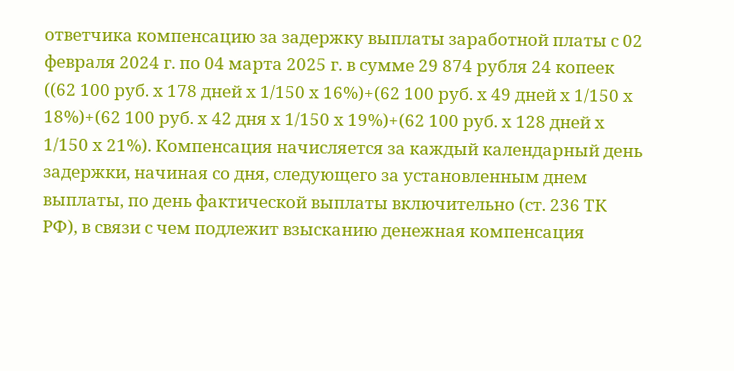ответчика компенсацию за задержку выплаты заработной платы с 02 февраля 2024 г. по 04 марта 2025 г. в сумме 29 874 рубля 24 копеек ((62 100 руб. х 178 дней х 1/150 х 16%)+(62 100 руб. х 49 дней х 1/150 х 18%)+(62 100 руб. х 42 дня х 1/150 х 19%)+(62 100 руб. х 128 дней х 1/150 х 21%). Компенсация начисляется за каждый календарный день задержки, начиная со дня, следующего за установленным днем выплаты, по день фактической выплаты включительно (ст. 236 ТК РФ), в связи с чем подлежит взысканию денежная компенсация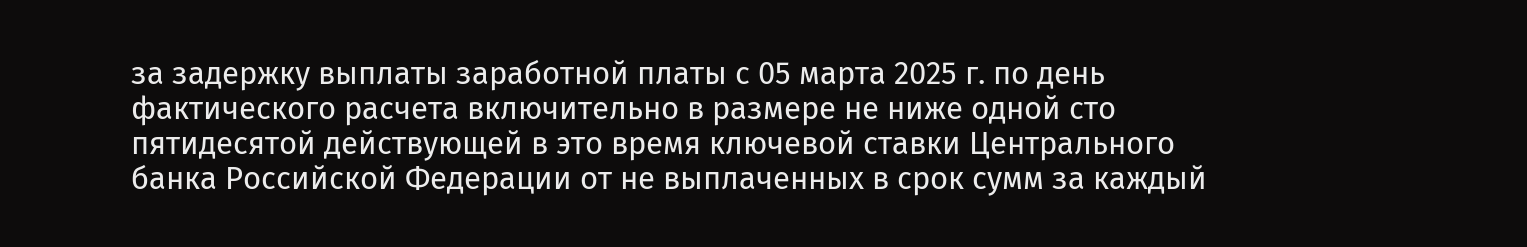за задержку выплаты заработной платы с 05 марта 2025 г. по день фактического расчета включительно в размере не ниже одной сто пятидесятой действующей в это время ключевой ставки Центрального банка Российской Федерации от не выплаченных в срок сумм за каждый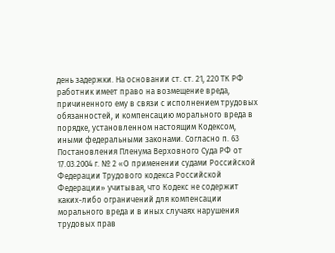день задержки. На основании ст. ст. 21, 220 ТК РФ работник имеет право на возмещение вреда, причиненного ему в связи с исполнением трудовых обязанностей, и компенсацию морального вреда в порядке, установленном настоящим Кодексом, иными федеральными законами. Согласно п. 63 Постановления Пленума Верховного Суда РФ от 17.03.2004 г. № 2 «О применении судами Российской Федерации Трудового кодекса Российской Федерации» учитывая, что Кодекс не содержит каких-либо ограничений для компенсации морального вреда и в иных случаях нарушения трудовых прав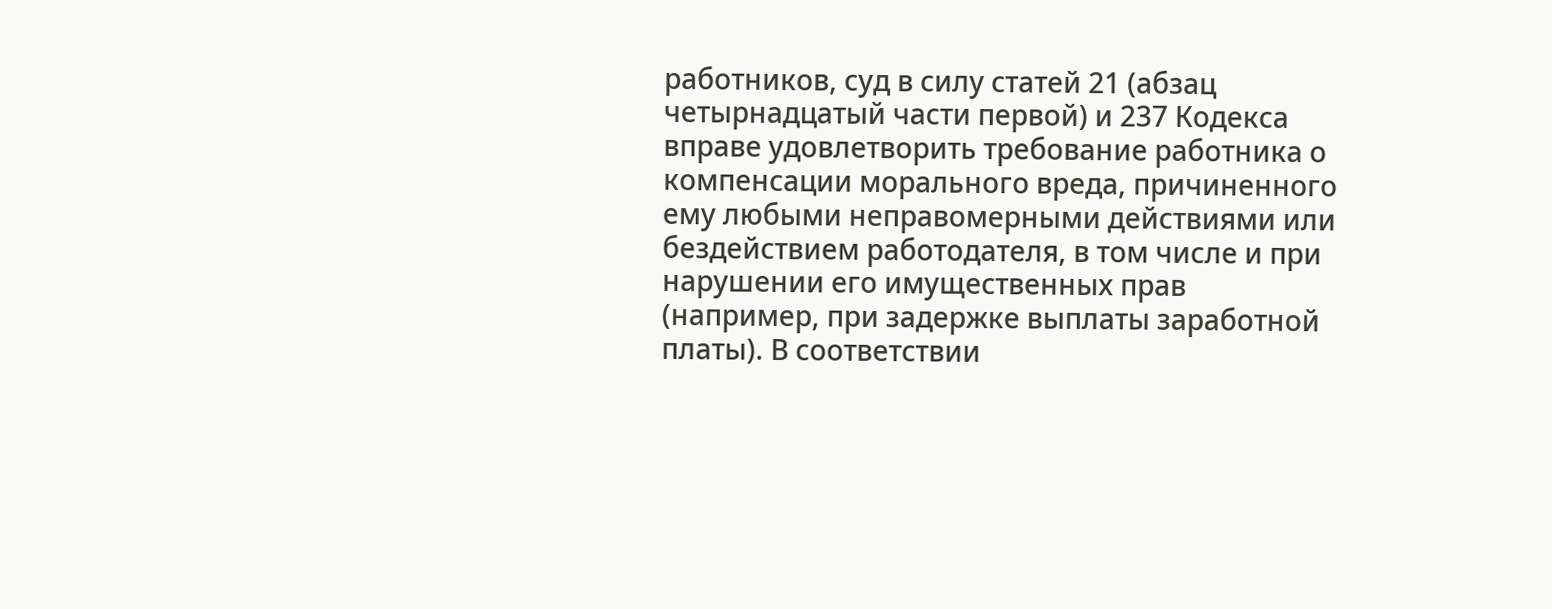работников, суд в силу статей 21 (абзац четырнадцатый части первой) и 237 Кодекса вправе удовлетворить требование работника о компенсации морального вреда, причиненного ему любыми неправомерными действиями или бездействием работодателя, в том числе и при нарушении его имущественных прав (например, при задержке выплаты заработной платы). В соответствии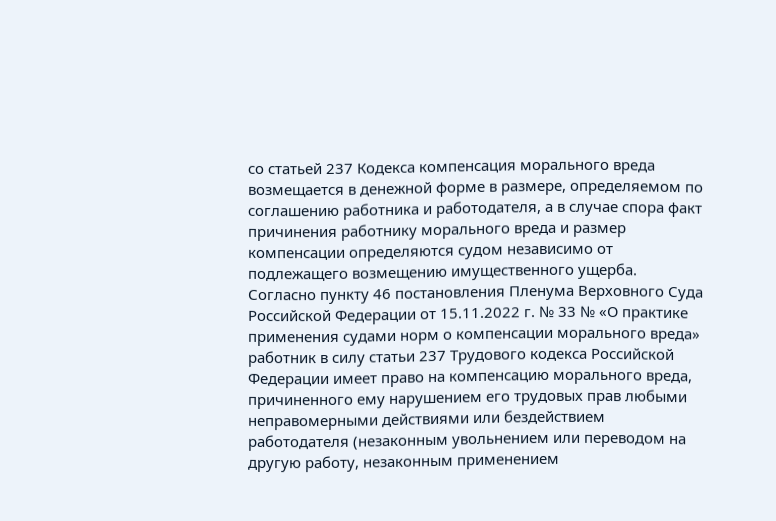со статьей 237 Кодекса компенсация морального вреда возмещается в денежной форме в размере, определяемом по соглашению работника и работодателя, а в случае спора факт причинения работнику морального вреда и размер компенсации определяются судом независимо от подлежащего возмещению имущественного ущерба. Согласно пункту 46 постановления Пленума Верховного Суда Российской Федерации от 15.11.2022 г. № 33 № «О практике применения судами норм о компенсации морального вреда» работник в силу статьи 237 Трудового кодекса Российской Федерации имеет право на компенсацию морального вреда, причиненного ему нарушением его трудовых прав любыми неправомерными действиями или бездействием работодателя (незаконным увольнением или переводом на другую работу, незаконным применением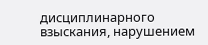дисциплинарного взыскания, нарушением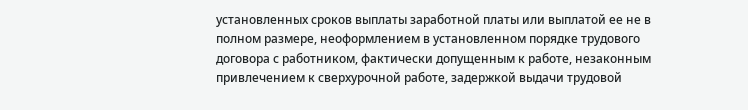установленных сроков выплаты заработной платы или выплатой ее не в полном размере, неоформлением в установленном порядке трудового договора с работником, фактически допущенным к работе, незаконным привлечением к сверхурочной работе, задержкой выдачи трудовой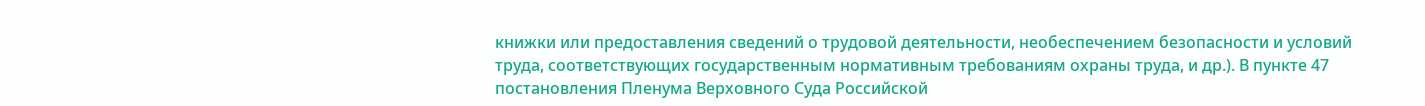книжки или предоставления сведений о трудовой деятельности, необеспечением безопасности и условий труда, соответствующих государственным нормативным требованиям охраны труда, и др.). В пункте 47 постановления Пленума Верховного Суда Российской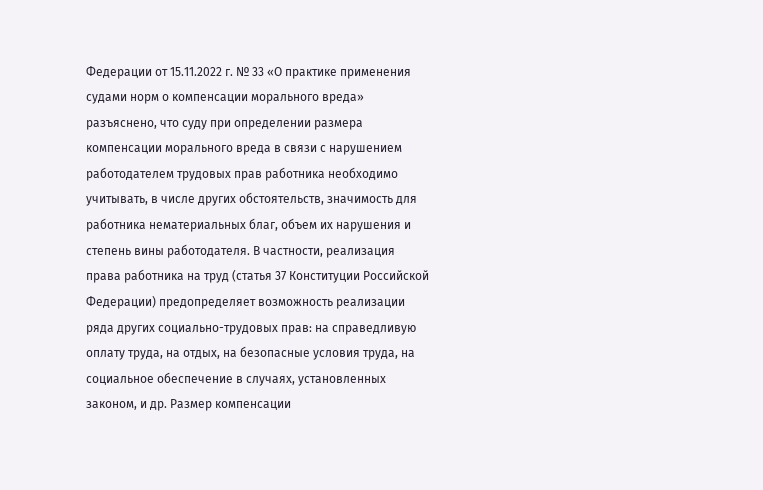Федерации от 15.11.2022 г. № 33 «О практике применения судами норм о компенсации морального вреда» разъяснено, что суду при определении размера компенсации морального вреда в связи с нарушением работодателем трудовых прав работника необходимо учитывать, в числе других обстоятельств, значимость для работника нематериальных благ, объем их нарушения и степень вины работодателя. В частности, реализация права работника на труд (статья 37 Конституции Российской Федерации) предопределяет возможность реализации ряда других социально-трудовых прав: на справедливую оплату труда, на отдых, на безопасные условия труда, на социальное обеспечение в случаях, установленных законом, и др. Размер компенсации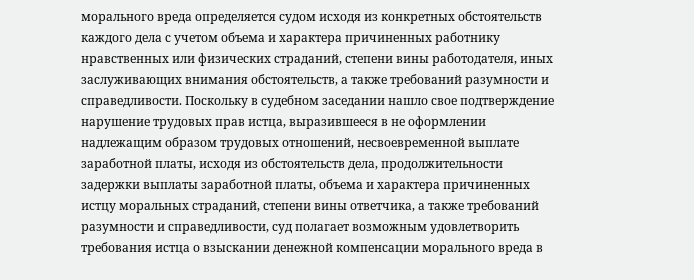морального вреда определяется судом исходя из конкретных обстоятельств каждого дела с учетом объема и характера причиненных работнику нравственных или физических страданий, степени вины работодателя, иных заслуживающих внимания обстоятельств, а также требований разумности и справедливости. Поскольку в судебном заседании нашло свое подтверждение нарушение трудовых прав истца, выразившееся в не оформлении надлежащим образом трудовых отношений, несвоевременной выплате заработной платы, исходя из обстоятельств дела, продолжительности задержки выплаты заработной платы, объема и характера причиненных истцу моральных страданий, степени вины ответчика, а также требований разумности и справедливости, суд полагает возможным удовлетворить требования истца о взыскании денежной компенсации морального вреда в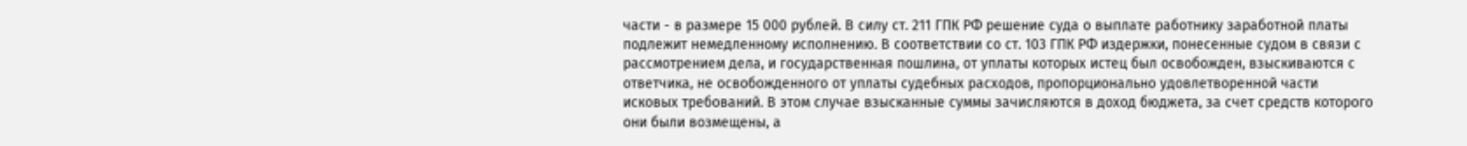части - в размере 15 000 рублей. В силу ст. 211 ГПК РФ решение суда о выплате работнику заработной платы подлежит немедленному исполнению. В соответствии со ст. 103 ГПК РФ издержки, понесенные судом в связи с рассмотрением дела, и государственная пошлина, от уплаты которых истец был освобожден, взыскиваются с ответчика, не освобожденного от уплаты судебных расходов, пропорционально удовлетворенной части исковых требований. В этом случае взысканные суммы зачисляются в доход бюджета, за счет средств которого они были возмещены, а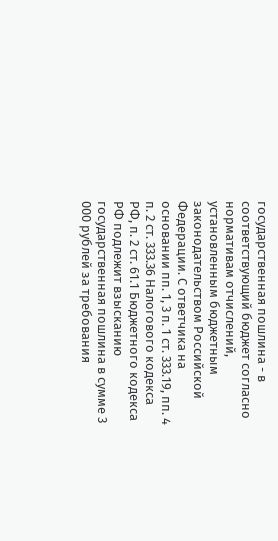государственная пошлина - в соответствующий бюджет согласно нормативам отчислений, установленным бюджетным законодательством Российской Федерации. С ответчика на основании пп. 1, 3 п. 1 ст. 333.19, пп. 4 п. 2 ст. 333.36 Налогового кодекса РФ, п. 2 ст. 61.1 Бюджетного кодекса РФ подлежит взысканию государственная пошлина в сумме 3 000 рублей за требования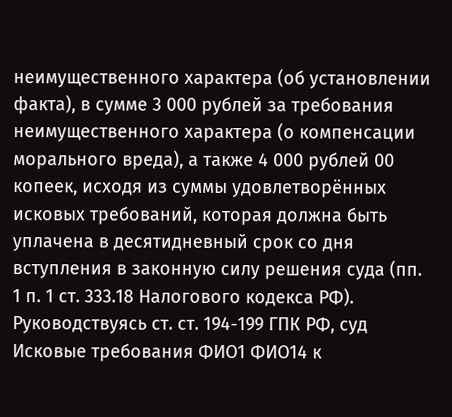неимущественного характера (об установлении факта), в сумме 3 000 рублей за требования неимущественного характера (о компенсации морального вреда), а также 4 000 рублей 00 копеек, исходя из суммы удовлетворённых исковых требований, которая должна быть уплачена в десятидневный срок со дня вступления в законную силу решения суда (пп. 1 п. 1 ст. 333.18 Налогового кодекса РФ). Руководствуясь ст. ст. 194-199 ГПК РФ, суд Исковые требования ФИО1 ФИО14 к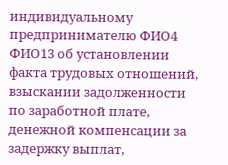индивидуальному предпринимателю ФИО4 ФИО13 об установлении факта трудовых отношений, взыскании задолженности по заработной плате, денежной компенсации за задержку выплат,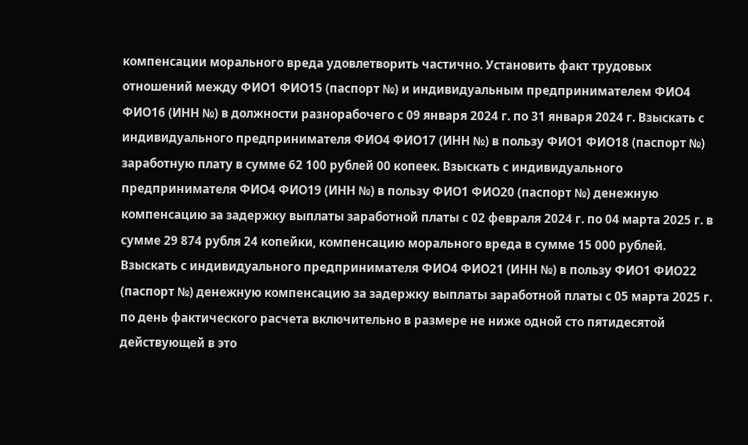компенсации морального вреда удовлетворить частично. Установить факт трудовых отношений между ФИО1 ФИО15 (паспорт №) и индивидуальным предпринимателем ФИО4 ФИО16 (ИНН №) в должности разнорабочего с 09 января 2024 г. по 31 января 2024 г. Взыскать с индивидуального предпринимателя ФИО4 ФИО17 (ИНН №) в пользу ФИО1 ФИО18 (паспорт №) заработную плату в сумме 62 100 рублей 00 копеек. Взыскать с индивидуального предпринимателя ФИО4 ФИО19 (ИНН №) в пользу ФИО1 ФИО20 (паспорт №) денежную компенсацию за задержку выплаты заработной платы с 02 февраля 2024 г. по 04 марта 2025 г. в сумме 29 874 рубля 24 копейки, компенсацию морального вреда в сумме 15 000 рублей. Взыскать с индивидуального предпринимателя ФИО4 ФИО21 (ИНН №) в пользу ФИО1 ФИО22 (паспорт №) денежную компенсацию за задержку выплаты заработной платы с 05 марта 2025 г. по день фактического расчета включительно в размере не ниже одной сто пятидесятой действующей в это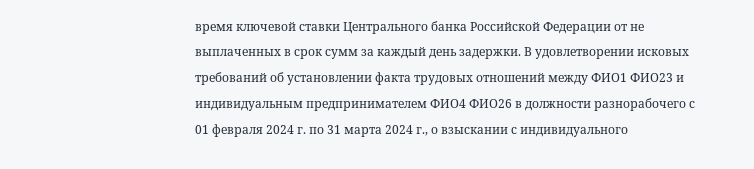время ключевой ставки Центрального банка Российской Федерации от не выплаченных в срок сумм за каждый день задержки. В удовлетворении исковых требований об установлении факта трудовых отношений между ФИО1 ФИО23 и индивидуальным предпринимателем ФИО4 ФИО26 в должности разнорабочего с 01 февраля 2024 г. по 31 марта 2024 г., о взыскании с индивидуального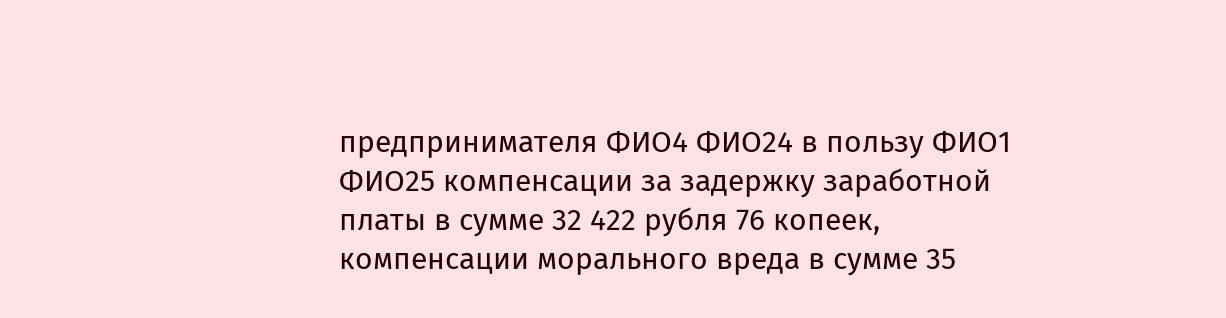предпринимателя ФИО4 ФИО24 в пользу ФИО1 ФИО25 компенсации за задержку заработной платы в сумме 32 422 рубля 76 копеек, компенсации морального вреда в сумме 35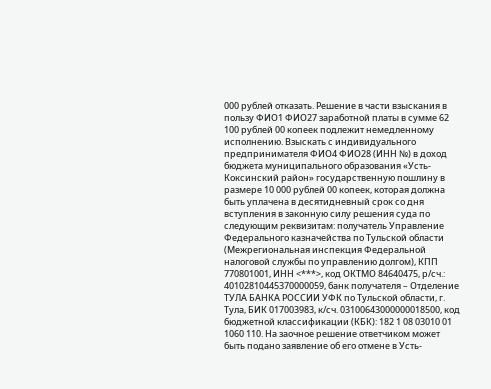000 рублей отказать. Решение в части взыскания в пользу ФИО1 ФИО27 заработной платы в сумме 62 100 рублей 00 копеек подлежит немедленному исполнению. Взыскать с индивидуального предпринимателя ФИО4 ФИО28 (ИНН №) в доход бюджета муниципального образования «Усть-Коксинский район» государственную пошлину в размере 10 000 рублей 00 копеек, которая должна быть уплачена в десятидневный срок со дня вступления в законную силу решения суда по следующим реквизитам: получатель Управление Федерального казначейства по Тульской области (Межрегиональная инспекция Федеральной налоговой службы по управлению долгом), КПП 770801001, ИНН <***>, код ОКТМО 84640475, р/сч.: 40102810445370000059, банк получателя – Отделение ТУЛА БАНКА РОССИИ УФК по Тульской области, г. Тула, БИК 017003983, к/сч. 03100643000000018500, код бюджетной классификации (КБК): 182 1 08 03010 01 1060 110. На заочное решение ответчиком может быть подано заявление об его отмене в Усть-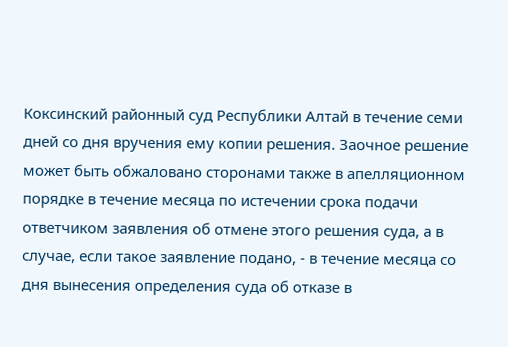Коксинский районный суд Республики Алтай в течение семи дней со дня вручения ему копии решения. Заочное решение может быть обжаловано сторонами также в апелляционном порядке в течение месяца по истечении срока подачи ответчиком заявления об отмене этого решения суда, а в случае, если такое заявление подано, - в течение месяца со дня вынесения определения суда об отказе в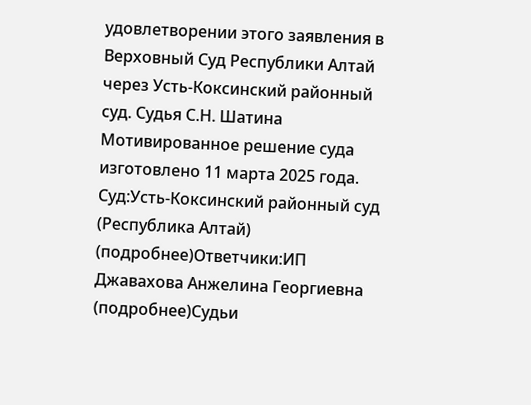удовлетворении этого заявления в Верховный Суд Республики Алтай через Усть-Коксинский районный суд. Судья С.Н. Шатина Мотивированное решение суда изготовлено 11 марта 2025 года. Суд:Усть-Коксинский районный суд (Республика Алтай) (подробнее)Ответчики:ИП Джавахова Анжелина Георгиевна (подробнее)Судьи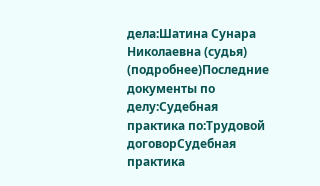дела:Шатина Сунара Николаевна (судья) (подробнее)Последние документы по делу:Судебная практика по:Трудовой договорСудебная практика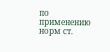по применению норм ст.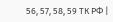56, 57, 58, 59 ТК РФ |